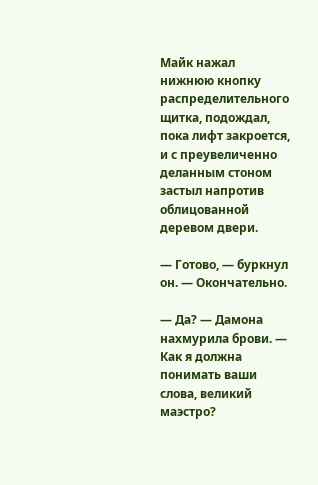Майк нажал нижнюю кнопку распределительного щитка, подождал, пока лифт закроется, и с преувеличенно деланным стоном застыл напротив облицованной деревом двери.

— Готово, — буркнул он. — Окончательно.

— Да? — Дамона нахмурила брови. — Как я должна понимать ваши слова, великий маэстро?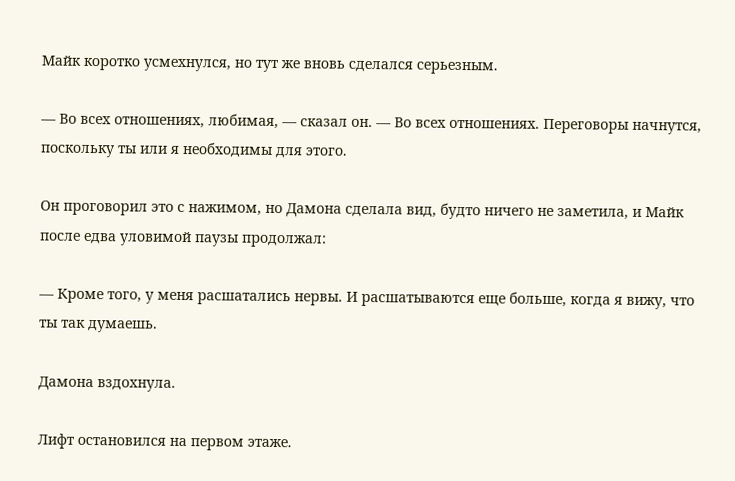Майк коротко усмехнулся, но тут же вновь сделался серьезным.

— Во всех отношениях, любимая, — сказал он. — Во всех отношениях. Переговоры начнутся, поскольку ты или я необходимы для этого.

Он проговорил это с нажимом, но Дамона сделала вид, будто ничего не заметила, и Майк после едва уловимой паузы продолжал:

— Кроме того, у меня расшатались нервы. И расшатываются еще больше, когда я вижу, что ты так думаешь.

Дамона вздохнула.

Лифт остановился на первом этаже.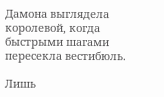Дамона выглядела королевой, когда быстрыми шагами пересекла вестибюль.

Лишь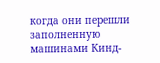когда они перешли заполненную машинами Кинд-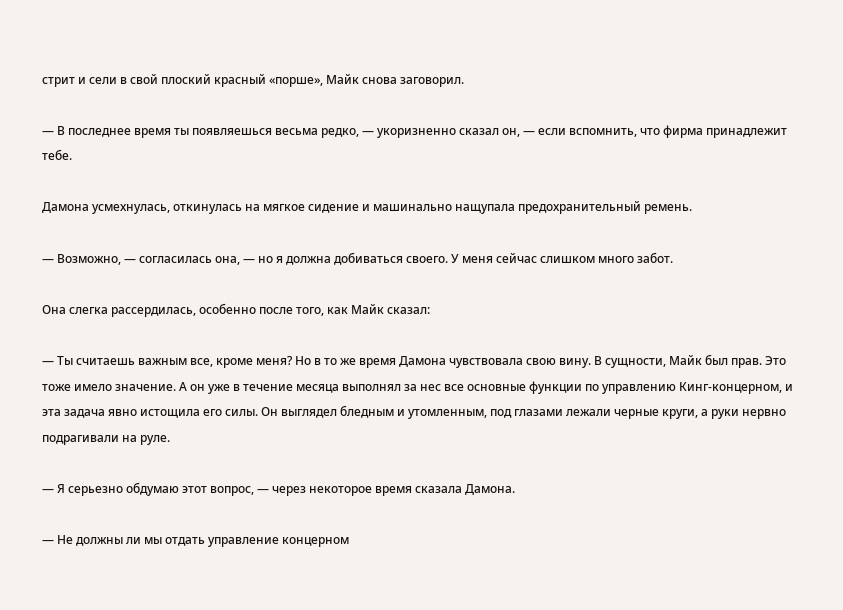стрит и сели в свой плоский красный «порше», Майк снова заговорил.

— В последнее время ты появляешься весьма редко, — укоризненно сказал он, — если вспомнить, что фирма принадлежит тебе.

Дамона усмехнулась, откинулась на мягкое сидение и машинально нащупала предохранительный ремень.

— Возможно, — согласилась она, — но я должна добиваться своего. У меня сейчас слишком много забот.

Она слегка рассердилась, особенно после того, как Майк сказал:

— Ты считаешь важным все, кроме меня? Но в то же время Дамона чувствовала свою вину. В сущности, Майк был прав. Это тоже имело значение. А он уже в течение месяца выполнял за нес все основные функции по управлению Кинг-концерном, и эта задача явно истощила его силы. Он выглядел бледным и утомленным, под глазами лежали черные круги, а руки нервно подрагивали на руле.

— Я серьезно обдумаю этот вопрос, — через некоторое время сказала Дамона.

— Не должны ли мы отдать управление концерном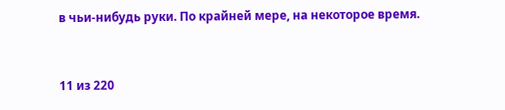в чьи-нибудь руки. По крайней мере, на некоторое время.



11 из 220